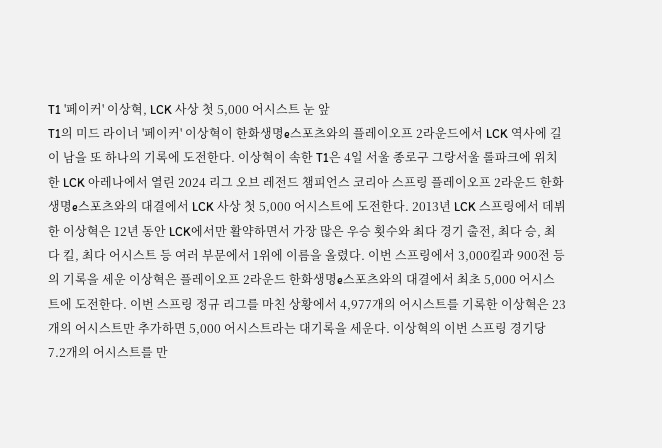T1 '페이커' 이상혁, LCK 사상 첫 5,000 어시스트 눈 앞
T1의 미드 라이너 '페이커' 이상혁이 한화생명e스포츠와의 플레이오프 2라운드에서 LCK 역사에 길이 남을 또 하나의 기록에 도전한다. 이상혁이 속한 T1은 4일 서울 종로구 그랑서울 롤파크에 위치한 LCK 아레나에서 열린 2024 리그 오브 레전드 챔피언스 코리아 스프링 플레이오프 2라운드 한화생명e스포츠와의 대결에서 LCK 사상 첫 5,000 어시스트에 도전한다. 2013년 LCK 스프링에서 데뷔한 이상혁은 12년 동안 LCK에서만 활약하면서 가장 많은 우승 횟수와 최다 경기 출전, 최다 승, 최다 킬, 최다 어시스트 등 여러 부문에서 1위에 이름을 올렸다. 이번 스프링에서 3,000킬과 900전 등의 기록을 세운 이상혁은 플레이오프 2라운드 한화생명e스포츠와의 대결에서 최초 5,000 어시스트에 도전한다. 이번 스프링 정규 리그를 마친 상황에서 4,977개의 어시스트를 기록한 이상혁은 23개의 어시스트만 추가하면 5,000 어시스트라는 대기록을 세운다. 이상혁의 이번 스프링 경기당 7.2개의 어시스트를 만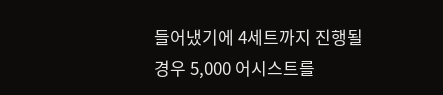들어냈기에 4세트까지 진행될 경우 5,000 어시스트를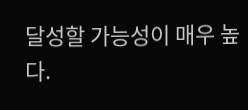달성할 가능성이 매우 높다.